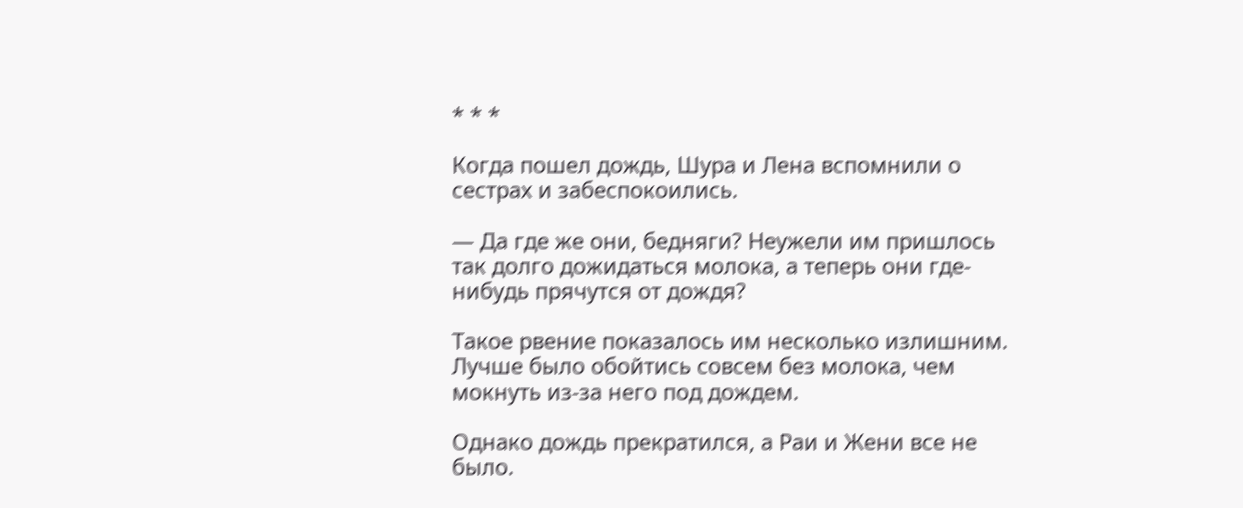* * *

Когда пошел дождь, Шура и Лена вспомнили о сестрах и забеспокоились.

— Да где же они, бедняги? Неужели им пришлось так долго дожидаться молока, а теперь они где-нибудь прячутся от дождя?

Такое рвение показалось им несколько излишним. Лучше было обойтись совсем без молока, чем мокнуть из-за него под дождем.

Однако дождь прекратился, а Раи и Жени все не было.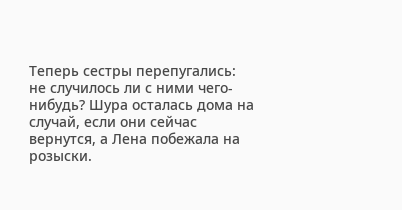Теперь сестры перепугались: не случилось ли с ними чего-нибудь? Шура осталась дома на случай, если они сейчас вернутся, а Лена побежала на розыски.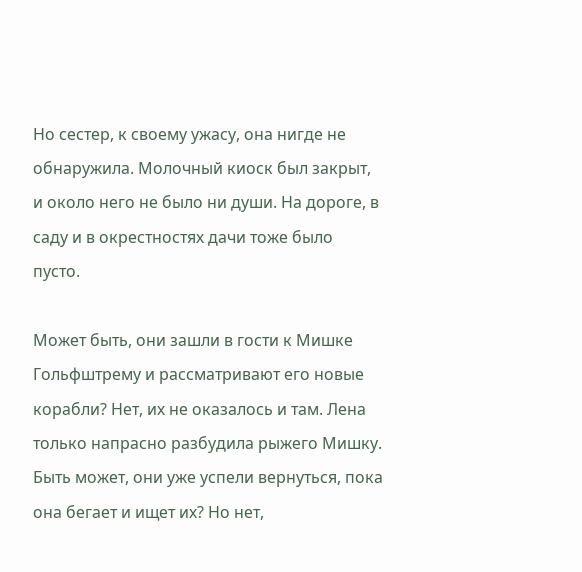Но сестер, к своему ужасу, она нигде не обнаружила. Молочный киоск был закрыт, и около него не было ни души. На дороге, в саду и в окрестностях дачи тоже было пусто.

Может быть, они зашли в гости к Мишке Гольфштрему и рассматривают его новые корабли? Нет, их не оказалось и там. Лена только напрасно разбудила рыжего Мишку. Быть может, они уже успели вернуться, пока она бегает и ищет их? Но нет,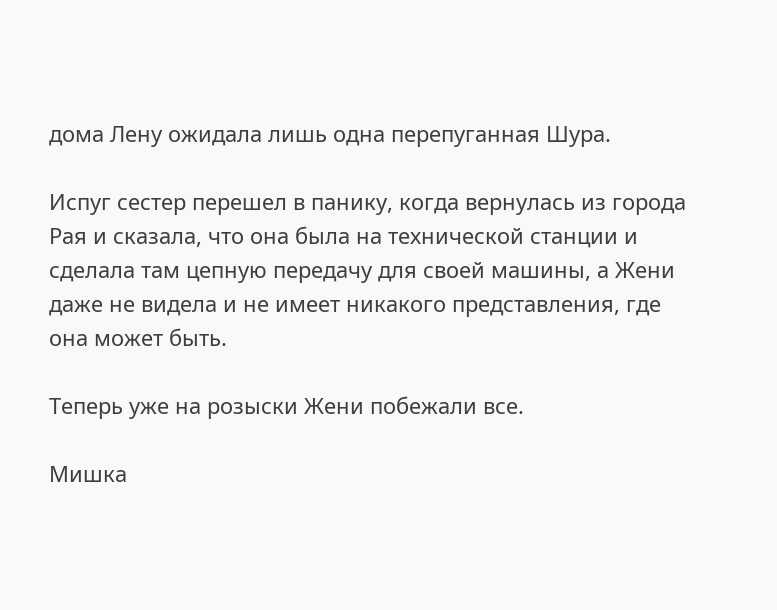дома Лену ожидала лишь одна перепуганная Шура.

Испуг сестер перешел в панику, когда вернулась из города Рая и сказала, что она была на технической станции и сделала там цепную передачу для своей машины, а Жени даже не видела и не имеет никакого представления, где она может быть.

Теперь уже на розыски Жени побежали все.

Мишка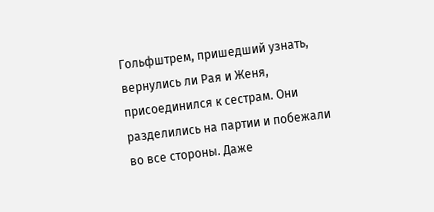Гольфштрем, пришедший узнать, вернулись ли Рая и Женя, присоединился к сестрам. Они разделились на партии и побежали во все стороны. Даже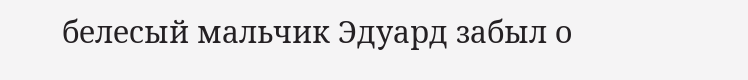белесый мальчик Эдуард забыл о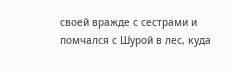своей вражде с сестрами и помчался с Шурой в лес, куда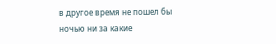в другое время не пошел бы ночью ни за какие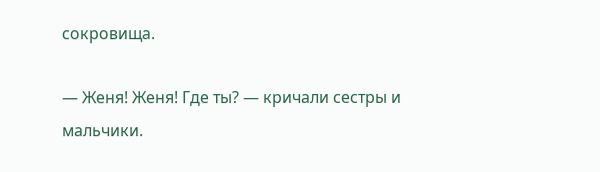сокровища.

— Женя! Женя! Где ты? — кричали сестры и мальчики.